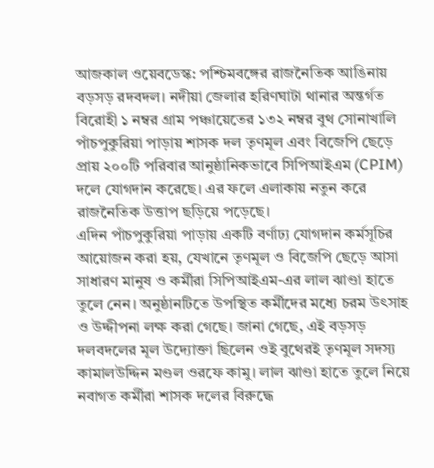আজকাল ওয়েবডেস্ক: পশ্চিমবঙ্গের রাজনৈতিক আঙিনায় বড়সড় রদবদল। নদীয়া জেলার হরিণঘাটা থানার অন্তর্গত বিরোহী ১ নম্বর গ্রাম পঞ্চায়েতের ১৩২ নম্বর বুথ সোনাখালি পাঁচপুকুরিয়া পাড়ায় শাসক দল তৃণমূল এবং বিজেপি ছেড়ে প্রায় ২০০টি পরিবার আনুষ্ঠানিকভাবে সিপিআইএম (CPIM) দলে যোগদান করেছে। এর ফলে এলাকায় নতুন করে রাজনৈতিক উত্তাপ ছড়িয়ে পড়েছে।
এদিন পাঁচপুকুরিয়া পাড়ায় একটি বর্ণাঢ্য যোগদান কর্মসূচির আয়োজন করা হয়, যেখানে তৃণমূল ও বিজেপি ছেড়ে আসা সাধারণ মানুষ ও কর্মীরা সিপিআইএম-এর লাল ঝাণ্ডা হাতে তুলে নেন। অনুষ্ঠানটিতে উপস্থিত কর্মীদের মধ্যে চরম উৎসাহ ও উদ্দীপনা লক্ষ করা গেছে। জানা গেছে, এই বড়সড় দলবদলের মূল উদ্যোক্তা ছিলেন ওই বুথেরই তৃণমূল সদস্য কামালউদ্দিন মণ্ডল ওরফে কামু। লাল ঝাণ্ডা হাতে তুলে নিয়ে নবাগত কর্মীরা শাসক দলের বিরুদ্ধে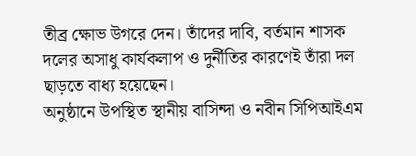তীব্র ক্ষোভ উগরে দেন। তাঁদের দাবি, বর্তমান শাসক দলের অসাধু কার্যকলাপ ও দুর্নীতির কারণেই তাঁরা দল ছাড়তে বাধ্য হয়েছেন।
অনুষ্ঠানে উপস্থিত স্থানীয় বাসিন্দা ও নবীন সিপিআইএম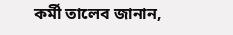কর্মী তালেব জানান,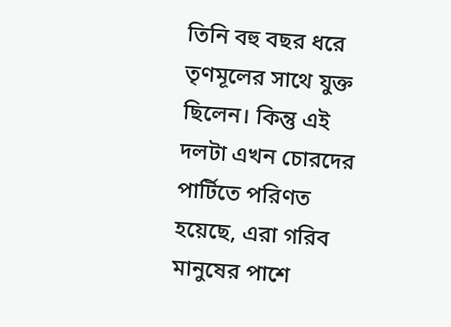তিনি বহু বছর ধরে তৃণমূলের সাথে যুক্ত ছিলেন। কিন্তু এই দলটা এখন চোরদের পার্টিতে পরিণত হয়েছে, এরা গরিব মানুষের পাশে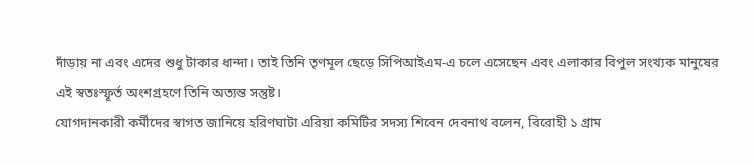দাঁড়ায় না এবং এদের শুধু টাকার ধান্দা। তাই তিনি তৃণমূল ছেড়ে সিপিআইএম-এ চলে এসেছেন এবং এলাকার বিপুল সংখ্যক মানুষের এই স্বতঃস্ফূর্ত অংশগ্রহণে তিনি অত্যন্ত সন্তুষ্ট।
যোগদানকারী কর্মীদের স্বাগত জানিয়ে হরিণঘাটা এরিয়া কমিটির সদস্য শিবেন দেবনাথ বলেন, বিরোহী ১ গ্রাম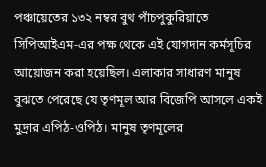পঞ্চায়েতের ১৩২ নম্বর বুথ পাঁচপুকুরিয়াতে সিপিআইএম-এর পক্ষ থেকে এই যোগদান কর্মসূচির আয়োজন করা হয়েছিল। এলাকার সাধারণ মানুষ বুঝতে পেরেছে যে তৃণমূল আর বিজেপি আসলে একই মুদ্রার এপিঠ-ওপিঠ। মানুষ তৃণমূলের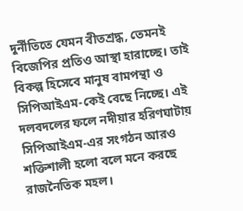দুর্নীতিতে যেমন বীতশ্রদ্ধ, তেমনই বিজেপির প্রতিও আস্থা হারাচ্ছে। তাই বিকল্প হিসেবে মানুষ বামপন্থা ও সিপিআইএম-কেই বেছে নিচ্ছে। এই দলবদলের ফলে নদীয়ার হরিণঘাটায় সিপিআইএম-এর সংগঠন আরও শক্তিশালী হলো বলে মনে করছে রাজনৈতিক মহল।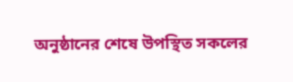অনুষ্ঠানের শেষে উপস্থিত সকলের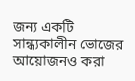জন্য একটি সান্ধ্যকালীন ভোজের আয়োজনও করা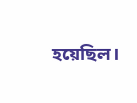হয়েছিল।